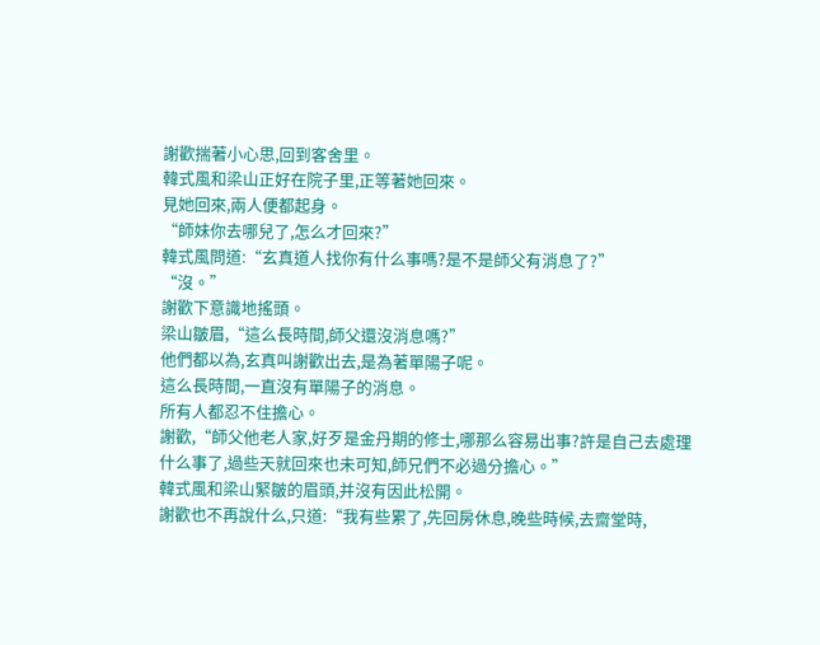謝歡揣著小心思,回到客舍里。
韓式風和梁山正好在院子里,正等著她回來。
見她回來,兩人便都起身。
“師妹你去哪兒了,怎么才回來?”
韓式風問道:“玄真道人找你有什么事嗎?是不是師父有消息了?”
“沒。”
謝歡下意識地搖頭。
梁山皺眉,“這么長時間,師父還沒消息嗎?”
他們都以為,玄真叫謝歡出去,是為著單陽子呢。
這么長時間,一直沒有單陽子的消息。
所有人都忍不住擔心。
謝歡,“師父他老人家,好歹是金丹期的修士,哪那么容易出事?許是自己去處理什么事了,過些天就回來也未可知,師兄們不必過分擔心。”
韓式風和梁山緊皺的眉頭,并沒有因此松開。
謝歡也不再說什么,只道:“我有些累了,先回房休息,晚些時候,去齋堂時,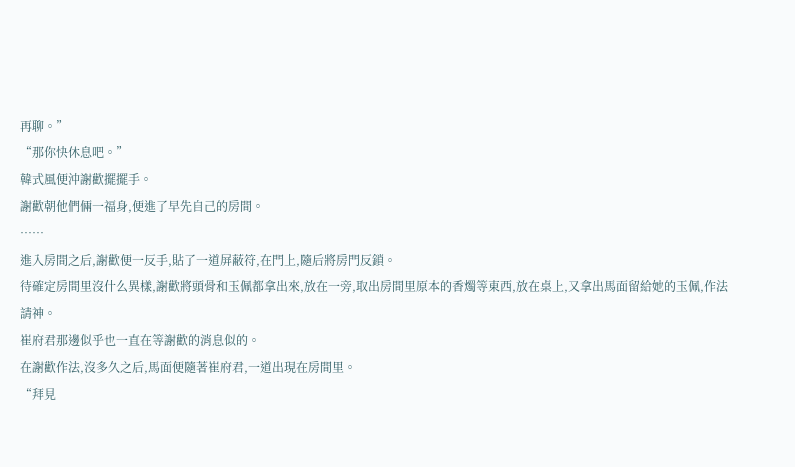再聊。”
“那你快休息吧。”
韓式風便沖謝歡擺擺手。
謝歡朝他們倆一福身,便進了早先自己的房間。
……
進入房間之后,謝歡便一反手,貼了一道屏蔽符,在門上,隨后將房門反鎖。
待確定房間里沒什么異樣,謝歡將頭骨和玉佩都拿出來,放在一旁,取出房間里原本的香燭等東西,放在桌上,又拿出馬面留給她的玉佩,作法請神。
崔府君那邊似乎也一直在等謝歡的消息似的。
在謝歡作法,沒多久之后,馬面便隨著崔府君,一道出現在房間里。
“拜見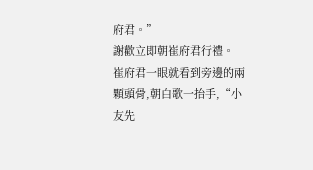府君。”
謝歡立即朝崔府君行禮。
崔府君一眼就看到旁邊的兩顆頭骨,朝白歌一抬手,“小友先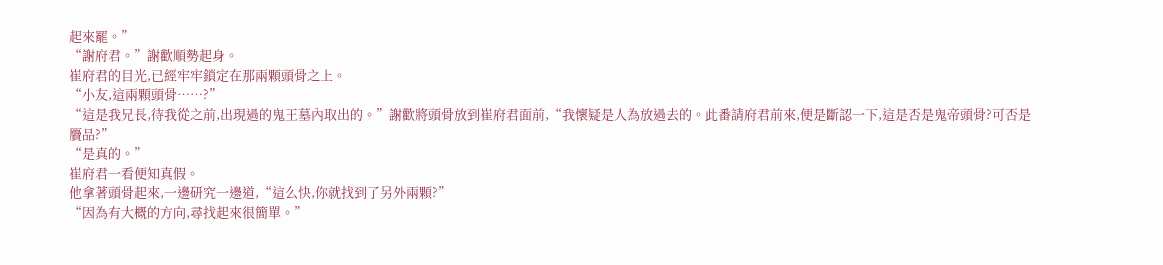起來罷。”
“謝府君。”謝歡順勢起身。
崔府君的目光,已經牢牢鎖定在那兩顆頭骨之上。
“小友,這兩顆頭骨……?”
“這是我兄長,待我從之前,出現過的鬼王墓內取出的。”謝歡將頭骨放到崔府君面前,“我懷疑是人為放過去的。此番請府君前來,便是斷認一下,這是否是鬼帝頭骨?可否是贗品?”
“是真的。”
崔府君一看便知真假。
他拿著頭骨起來,一邊研究一邊道,“這么快,你就找到了另外兩顆?”
“因為有大概的方向,尋找起來很簡單。”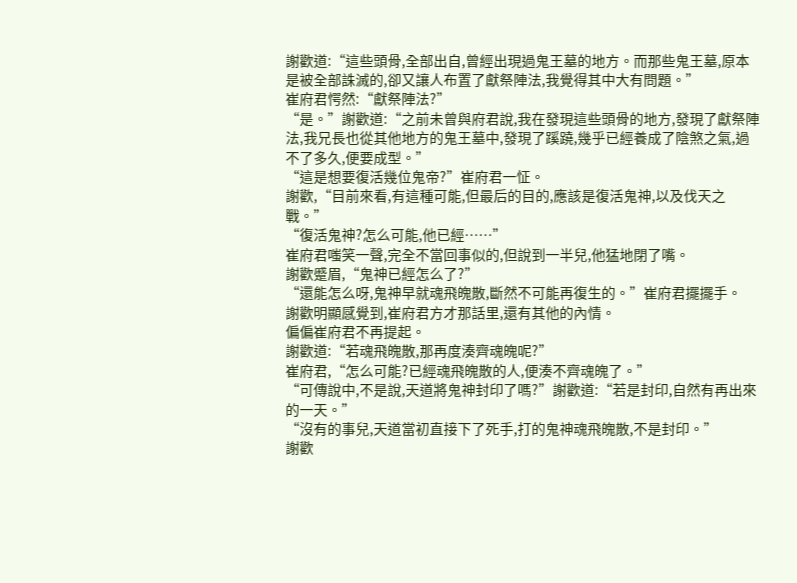謝歡道:“這些頭骨,全部出自,曾經出現過鬼王墓的地方。而那些鬼王墓,原本是被全部誅滅的,卻又讓人布置了獻祭陣法,我覺得其中大有問題。”
崔府君愕然:“獻祭陣法?”
“是。”謝歡道:“之前未曾與府君說,我在發現這些頭骨的地方,發現了獻祭陣法,我兄長也從其他地方的鬼王墓中,發現了蹊蹺,幾乎已經養成了陰煞之氣,過不了多久,便要成型。”
“這是想要復活幾位鬼帝?”崔府君一怔。
謝歡,“目前來看,有這種可能,但最后的目的,應該是復活鬼神,以及伐天之戰。”
“復活鬼神?怎么可能,他已經……”
崔府君嗤笑一聲,完全不當回事似的,但說到一半兒,他猛地閉了嘴。
謝歡蹙眉,“鬼神已經怎么了?”
“還能怎么呀,鬼神早就魂飛魄散,斷然不可能再復生的。”崔府君擺擺手。
謝歡明顯感覺到,崔府君方才那話里,還有其他的內情。
偏偏崔府君不再提起。
謝歡道:“若魂飛魄散,那再度湊齊魂魄呢?”
崔府君,“怎么可能?已經魂飛魄散的人,便湊不齊魂魄了。”
“可傳說中,不是說,天道將鬼神封印了嗎?”謝歡道:“若是封印,自然有再出來的一天。”
“沒有的事兒,天道當初直接下了死手,打的鬼神魂飛魄散,不是封印。”
謝歡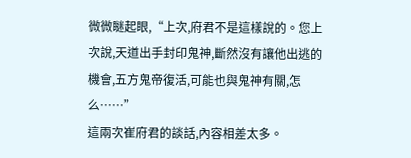微微瞇起眼,“上次,府君不是這樣說的。您上次說,天道出手封印鬼神,斷然沒有讓他出逃的機會,五方鬼帝復活,可能也與鬼神有關,怎么……”
這兩次崔府君的談話,內容相差太多。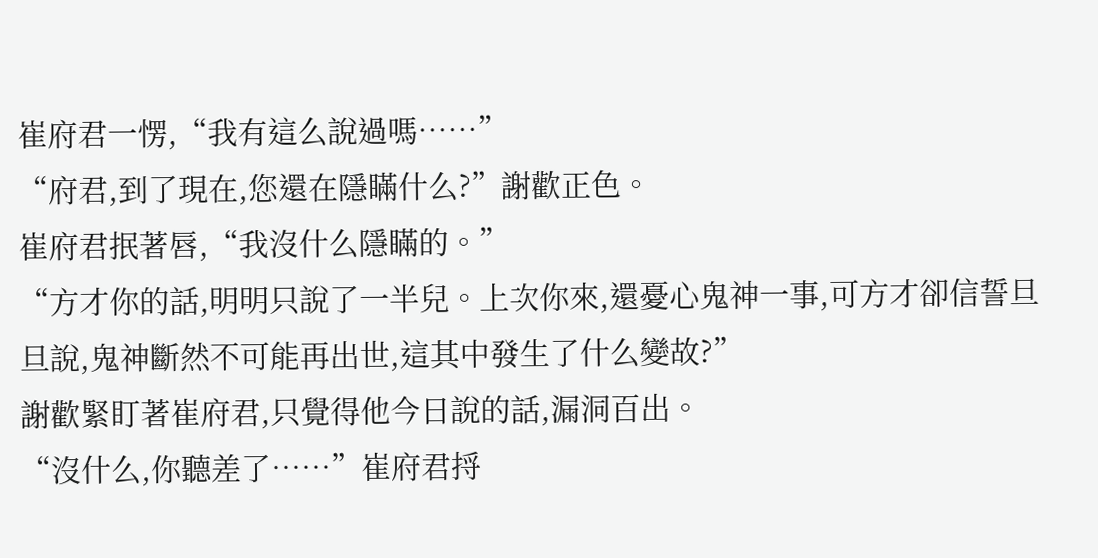崔府君一愣,“我有這么說過嗎……”
“府君,到了現在,您還在隱瞞什么?”謝歡正色。
崔府君抿著唇,“我沒什么隱瞞的。”
“方才你的話,明明只說了一半兒。上次你來,還憂心鬼神一事,可方才卻信誓旦旦說,鬼神斷然不可能再出世,這其中發生了什么變故?”
謝歡緊盯著崔府君,只覺得他今日說的話,漏洞百出。
“沒什么,你聽差了……”崔府君捋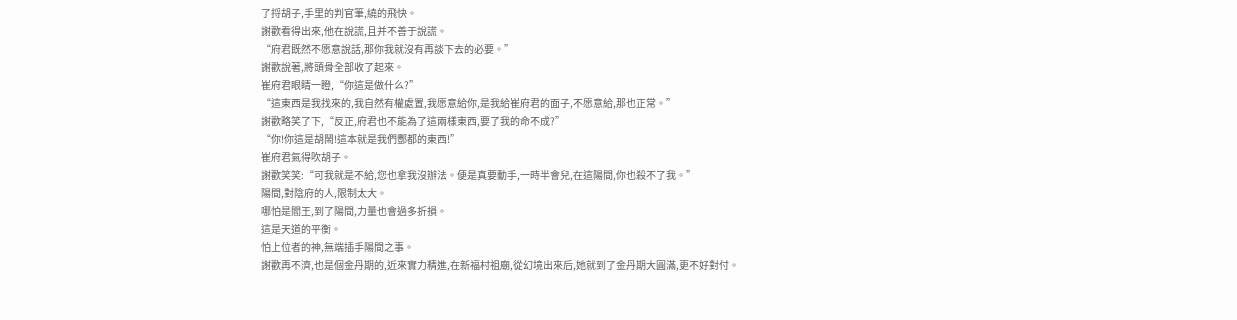了捋胡子,手里的判官筆,繞的飛快。
謝歡看得出來,他在說謊,且并不善于說謊。
“府君既然不愿意說話,那你我就沒有再談下去的必要。”
謝歡說著,將頭骨全部收了起來。
崔府君眼睛一瞪,“你這是做什么?”
“這東西是我找來的,我自然有權處置,我愿意給你,是我給崔府君的面子,不愿意給,那也正常。”
謝歡略笑了下,“反正,府君也不能為了這兩樣東西,要了我的命不成?”
“你!你這是胡鬧!這本就是我們酆都的東西!”
崔府君氣得吹胡子。
謝歡笑笑:“可我就是不給,您也拿我沒辦法。便是真要動手,一時半會兒,在這陽間,你也殺不了我。”
陽間,對陰府的人,限制太大。
哪怕是閻王,到了陽間,力量也會過多折損。
這是天道的平衡。
怕上位者的神,無端插手陽間之事。
謝歡再不濟,也是個金丹期的,近來實力精進,在新福村祖廟,從幻境出來后,她就到了金丹期大圓滿,更不好對付。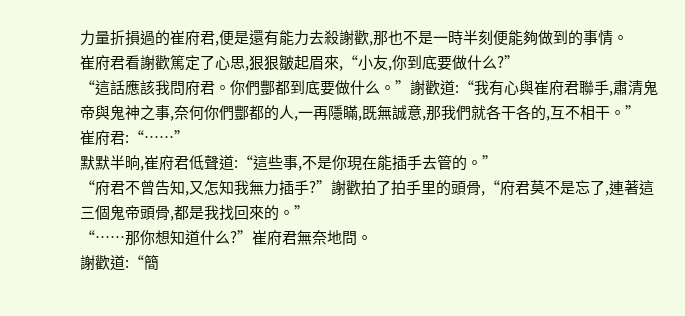力量折損過的崔府君,便是還有能力去殺謝歡,那也不是一時半刻便能夠做到的事情。
崔府君看謝歡篤定了心思,狠狠皺起眉來,“小友,你到底要做什么?”
“這話應該我問府君。你們酆都到底要做什么。”謝歡道:“我有心與崔府君聯手,肅清鬼帝與鬼神之事,奈何你們酆都的人,一再隱瞞,既無誠意,那我們就各干各的,互不相干。”
崔府君:“……”
默默半晌,崔府君低聲道:“這些事,不是你現在能插手去管的。”
“府君不曾告知,又怎知我無力插手?”謝歡拍了拍手里的頭骨,“府君莫不是忘了,連著這三個鬼帝頭骨,都是我找回來的。”
“……那你想知道什么?”崔府君無奈地問。
謝歡道:“簡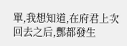單,我想知道,在府君上次回去之后,酆都發生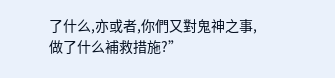了什么,亦或者,你們又對鬼神之事,做了什么補救措施?”